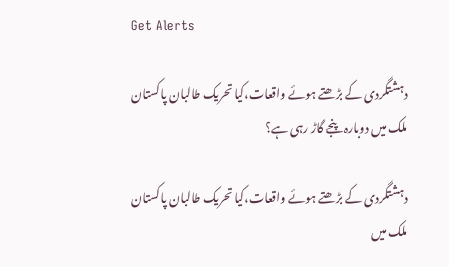Get Alerts

دہشتگردی کے بڑھتے ہوئے واقعات،کیا تحریک طالبان پاکستان ملک میں دوبارہ پنجے گاڑ رہی ہے؟

دہشتگردی کے بڑھتے ہوئے واقعات،کیا تحریک طالبان پاکستان ملک میں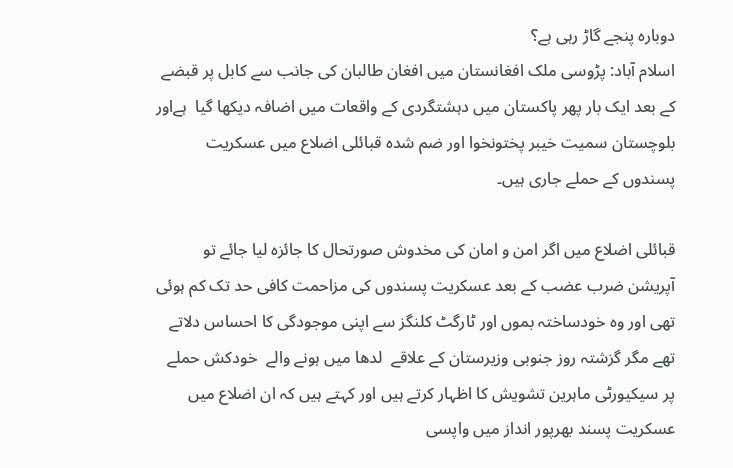دوبارہ پنجے گاڑ رہی ہے؟
اسلام آباد: پڑوسی ملک افغانستان میں افغان طالبان کی جانب سے کابل پر قبضے کے بعد ایک بار پھر پاکستان میں دہشتگردی کے واقعات میں اضافہ دیکھا گیا  ہےاور بلوچستان سمیت خیبر پختونخوا اور ضم شدہ قبائلی اضلاع میں عسکریت پسندوں کے حملے جاری ہیں۔

قبائلی اضلاع میں اگر امن و امان کی مخدوش صورتحال کا جائزہ لیا جائے تو آپریشن ضرب عضب کے بعد عسکریت پسندوں کی مزاحمت کافی حد تک کم ہوئی تھی اور وہ خودساختہ بموں اور ٹارگٹ کلنگز سے اپنی موجودگی کا احساس دلاتے تھے مگر گزشتہ روز جنوبی وزیرستان کے علاقے  لدھا میں ہونے والے  خودکش حملے پر سیکیورٹی ماہرین تشویش کا اظہار کرتے ہیں اور کہتے ہیں کہ ان اضلاع میں عسکریت پسند بھرپور انداز میں واپسی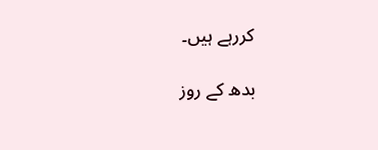کررہے ہیں۔

بدھ کے روز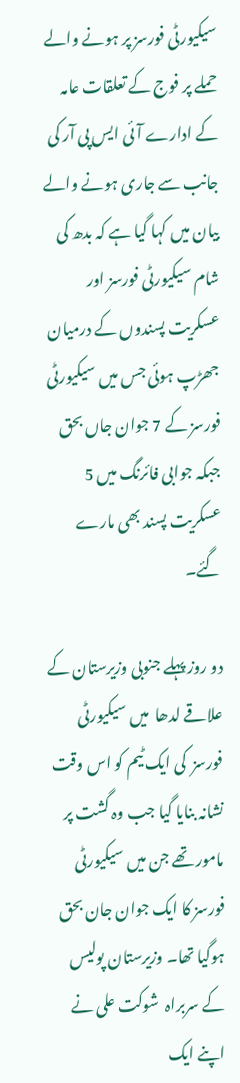سیکیورٹی فورسز پر ہونے والے حملے پر فوج کے تعلقات عامہ کے ادارے آئی ایس پی آر کی جانب سے جاری ہونے والے بیان میں کہا گیا ہے کہ بدھ کی شام سیکیورٹی فورسز اور عسکریت پسندوں کے درمیان جھڑپ ہوئی جس میں سیکیورٹی فورسز کے 7 جوان جاں بحق جبکہ جوابی فائرنگ میں 5 عسکریت پسند بھی مارے گئے۔

دو روز پہلے جنوبی وزیرستان کے علاقے لدھا  میں سیکیورٹی فورسز  کی ایک ٹیم کو اس وقت نشانہ بنایا گیا جب وہ گشت پر مامور تھے جن میں سیکیورٹی فورسز کا ایک جوان جان بحق ہوگیا تھا۔ وزیرستان پولیس کے سربراہ  شوکت علی نے اپنے ایک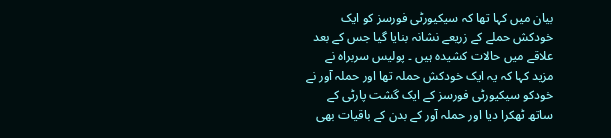بیان میں کہا تھا کہ سیکیورٹی فورسز کو ایک خودکش حملے کے زریعے نشانہ بنایا گیا جس کے بعد علاقے میں حالات کشیدہ ہیں ۔ پولیس سربراہ نے مزید کہا کہ یہ ایک خودکش حملہ تھا اور حملہ آور نے خودکو سیکیورٹی فورسز کے ایک گشت پارٹی کے ساتھ ٹھکرا دیا اور حملہ آور کے بدن کے باقیات بھی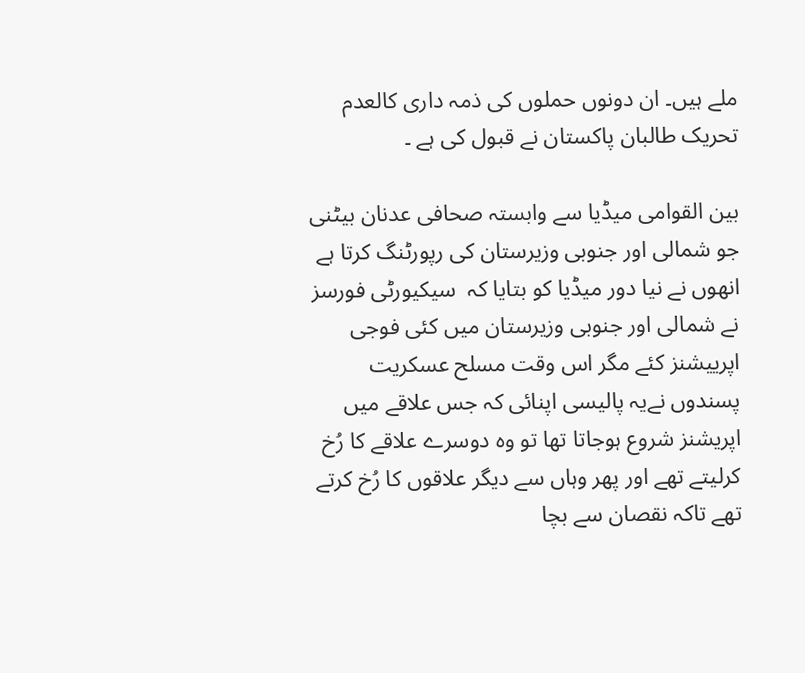ملے ہیں۔ ان دونوں حملوں کی ذمہ داری کالعدم تحریک طالبان پاکستان نے قبول کی ہے ۔

بین القوامی میڈیا سے وابستہ صحافی عدنان بیٹنی جو شمالی اور جنوبی وزیرستان کی رپورٹنگ کرتا ہے انھوں نے نیا دور میڈیا کو بتایا کہ  سیکیورٹی فورسز نے شمالی اور جنوبی وزیرستان میں کئی فوجی اپرییشنز کئے مگر اس وقت مسلح عسکریت پسندوں نےیہ پالیسی اپنائی کہ جس علاقے میں اپریشنز شروع ہوجاتا تھا تو وہ دوسرے علاقے کا رُخ کرلیتے تھے اور پھر وہاں سے دیگر علاقوں کا رُخ کرتے تھے تاکہ نقصان سے بچا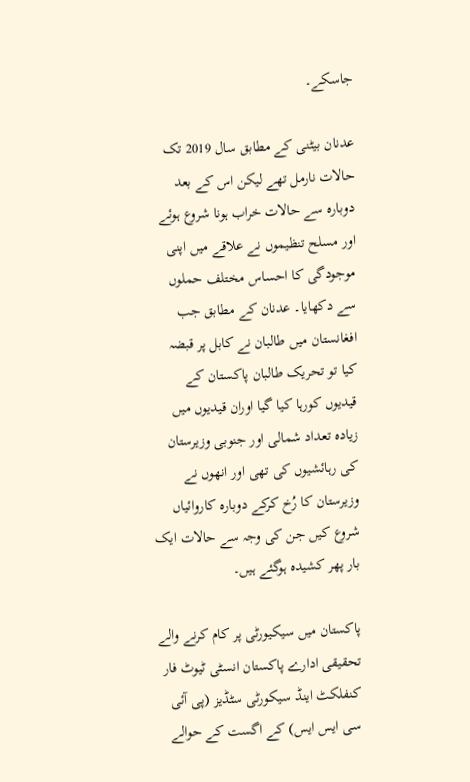جاسکے۔

عدنان بیٹنی کے مطابق سال 2019 تک حالات نارمل تھے لیکن اس کے بعد دوبارہ سے حالات خراب ہونا شروع ہوئے اور مسلح تنظیموں نے علاقے میں اپنی موجودگی کا احساس مختلف حملوں سے دکھایا۔ عدنان کے مطابق جب افغانستان میں طالبان نے کابل پر قبضہ کیا تو تحریک طالبان پاکستان کے قیدیوں کورہا کیا گیا اوران قیدیوں میں زیادہ تعداد شمالی اور جنوبی وزیرستان کی رہائشیوں کی تھی اور انھوں نے وزیرستان کا رُخ کرکے دوبارہ کاروائیاں شروع کیں جن کی وجہ سے حالات ایک بار پھر کشیدہ ہوگئے ہیں۔

پاکستان میں سیکیورٹی پر کام کرنے والے تحقیقی ادارے پاکستان انسٹی ٹیوٹ فار کنفلکٹ اینڈ سیکورٹی سٹڈیز (پی آئی سی ایس ایس) کے اگست کے حوالے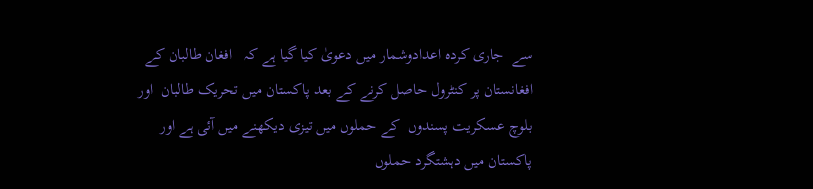سے  جاری کردہ اعدادوشمار میں دعویٰ کیا گیا ہے کہ   افغان طالبان کے افغانستان پر کنٹرول حاصل کرنے کے بعد پاکستان میں تحریک طالبان  اور بلوچ عسکریت پسندوں  کے حملوں میں تیزی دیکھنے میں آئی ہے اور پاکستان میں دہشتگرد حملوں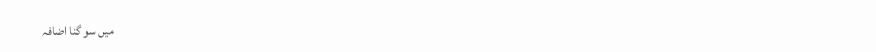میں سو گنا اضافہ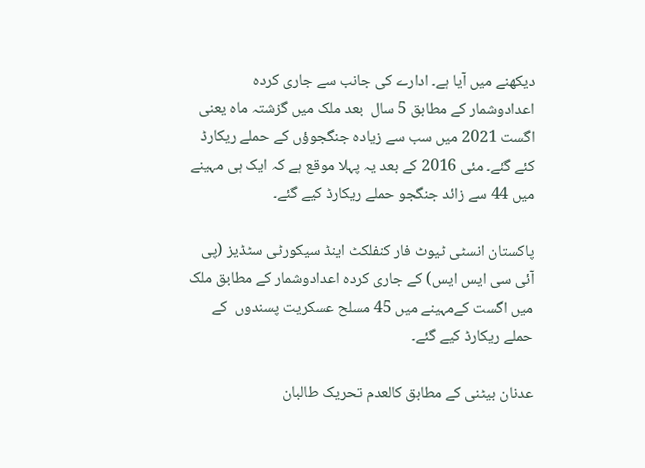دیکھنے میں آیا ہے۔ ادارے کی جانب سے جاری کردہ اعدادوشمار کے مطابق 5 سال  بعد ملک میں گزشتہ ماہ یعنی اگست 2021 میں سب سے زیادہ جنگجوؤں کے حملے ریکارڈ کئے گئے۔ مئی 2016 کے بعد یہ پہلا موقع ہے کہ ایک ہی مہینے میں 44 سے زائد جنگجو حملے ریکارڈ کیے گئے۔

پاکستان انسٹی ٹیوٹ فار کنفلکٹ اینڈ سیکورٹی سٹڈیز (پی آئی سی ایس ایس) کے جاری کردہ اعدادوشمار کے مطابق ملک میں اگست کےمہینے میں 45 مسلح عسکریت پسندوں  کے حملے ریکارڈ کیے گئے۔

عدنان بیٹنی کے مطابق کالعدم تحریک طالبان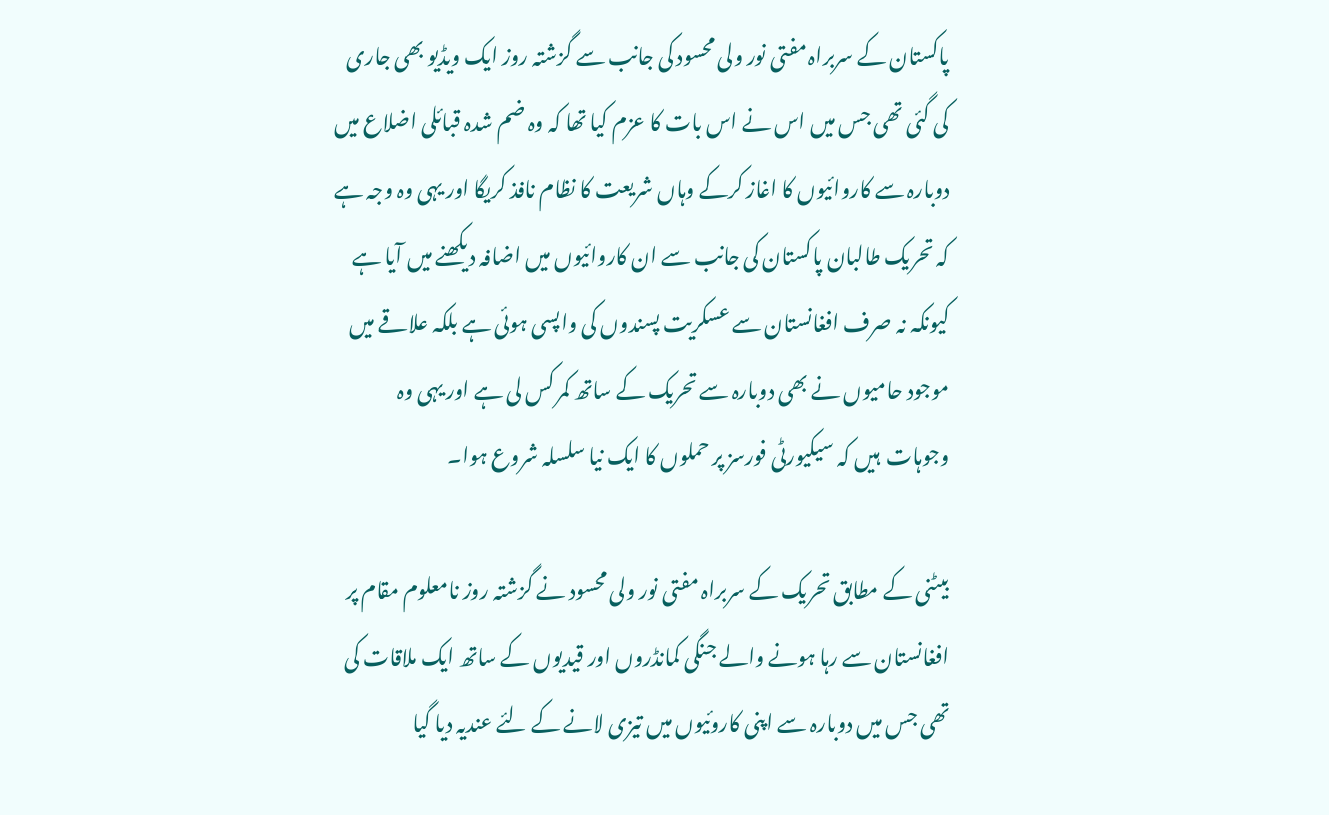پاکستان کے سربراہ مفتی نور ولی محسود کی جانب سے گزشتہ روز ایک ویڈیو بھی جاری کی گئی تھی جس میں اس نے اس بات کا عزم کیا تھا کہ وہ ضم شدہ قبائلی اضلاع میں دوبارہ سے کاروائیوں کا اغاز کرکے وہاں شریعت کا نظام نافذ کریگا اور یہی وہ وجہ ہے کہ تحریک طالبان پاکستان کی جانب سے ان کاروائیوں میں اضافہ دیکھنے میں آیا ہے کیونکہ نہ صرف افغانستان سے عسکریت پسندوں کی واپسی ہوئی ہے بلکہ علاقے میں موجود حامیوں نے بھی دوبارہ سے تحریک کے ساتھ کمر کس لی ہے اور یہی وہ وجوہات  ہیں کہ سیکیورٹی فورسز پر حملوں کا ایک نیا سلسلہ شروع ہوا۔

بیٹنی کے مطابق تحریک کے سربراہ مفتی نور ولی محسود نے گزشتہ روز نامعلوم مقام پر افغانستان سے رہا ہونے والے جنگی کمانڈروں اور قیدیوں کے ساتھ ایک ملاقات کی تھی جس میں دوبارہ سے اپنی کاروئیوں میں تیزی لانے کے لئے عندیہ دیا گیا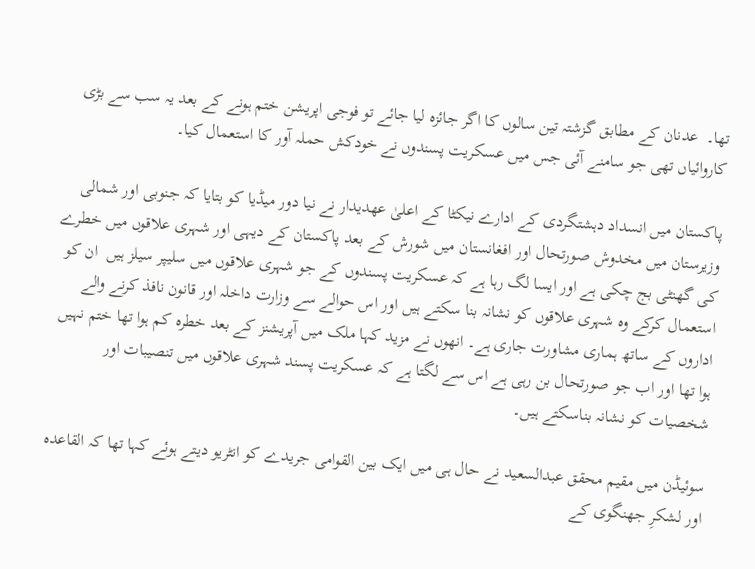تھا۔  عدنان کے مطابق گزشتہ تین سالوں کا اگر جائزہ لیا جائے تو فوجی اپریشن ختم ہونے کے بعد یہ سب سے بڑی کاروائیاں تھی جو سامنے آئی جس میں عسکریت پسندوں نے خودکش حملہ آور کا استعمال کیا۔

پاکستان میں انسداد دہشتگردی کے ادارے نیکٹا کے اعلیٰ عھدیدار نے نیا دور میڈیا کو بتایا کہ جنوبی اور شمالی وزیرستان میں مخدوش صورتحال اور افغانستان میں شورش کے بعد پاکستان کے دیہی اور شہری علاقوں میں خطرے کی گھنٹی بج چکی ہے اور ایسا لگ رہا ہے کہ عسکریت پسندوں کے جو شہری علاقوں میں سلیپر سیلز ہیں  ان کو استعمال کرکے وہ شہری علاقوں کو نشانہ بنا سکتے ہیں اور اس حوالے سے وزارت داخلہ اور قانون نافذ کرنے والے اداروں کے ساتھ ہماری مشاورت جاری ہے۔ انھوں نے مزید کہا ملک میں آپریشنز کے بعد خطرہ کم ہوا تھا ختم نہیں ہوا تھا اور اب جو صورتحال بن رہی ہے اس سے لگتا ہے کہ عسکریت پسند شہری علاقوں میں تنصیبات اور شخصیات کو نشانہ بناسکتے ہیں۔

سوئیڈن میں مقیم محقق عبدالسعید نے حال ہی میں ایک بین القوامی جریدے کو انٹریو دیتے ہوئے کہا تھا کہ القاعدہ اور لشکرِ جھنگوی کے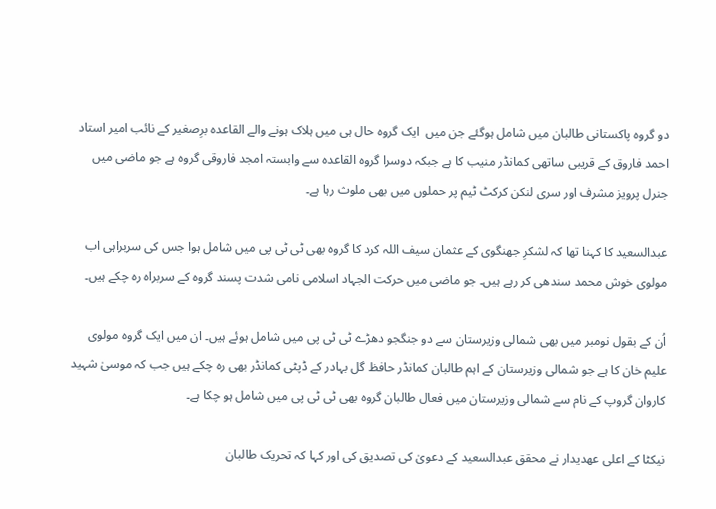دو گروہ پاکستانی طالبان میں شامل ہوگئے جن میں  ایک گروہ حال ہی میں ہلاک ہونے والے القاعدہ برِصغیر کے نائب امیر استاد احمد فاروق کے قریبی ساتھی کمانڈر منیب کا ہے جبکہ دوسرا گروہ القاعدہ سے وابستہ امجد فاروقی گروہ ہے جو ماضی میں جنرل پرویز مشرف اور سری لنکن کرکٹ ٹیم پر حملوں میں بھی ملوث رہا ہے۔

عبدالسعید کا کہنا تھا کہ لشکرِ جھنگوی کے عثمان سیف اللہ کرد کا گروہ بھی ٹی ٹی پی میں شامل ہوا جس کی سربراہی اب مولوی خوش محمد سندھی کر رہے ہیں۔ جو ماضی میں حرکت الجہاد اسلامی نامی شدت پسند گروہ کے سربراہ رہ چکے ہیں۔

اُن کے بقول نومبر میں بھی شمالی وزیرستان سے دو جنگجو دھڑے ٹی ٹی پی میں شامل ہوئے ہیں۔ ان میں ایک گروہ مولوی علیم خان کا ہے جو شمالی وزیرستان کے اہم طالبان کمانڈر حافظ گل بہادر کے ڈپٹی کمانڈر بھی رہ چکے ہیں جب کہ موسیٰ شہید کاروان گروپ کے نام سے شمالی وزیرستان میں فعال طالبان گروہ بھی ٹی ٹی پی میں شامل ہو چکا ہے۔

نیکٹا کے اعلی عھدیدار نے محقق عبدالسعید کے دعویٰ کی تصدیق کی اور کہا کہ تحریک طالبان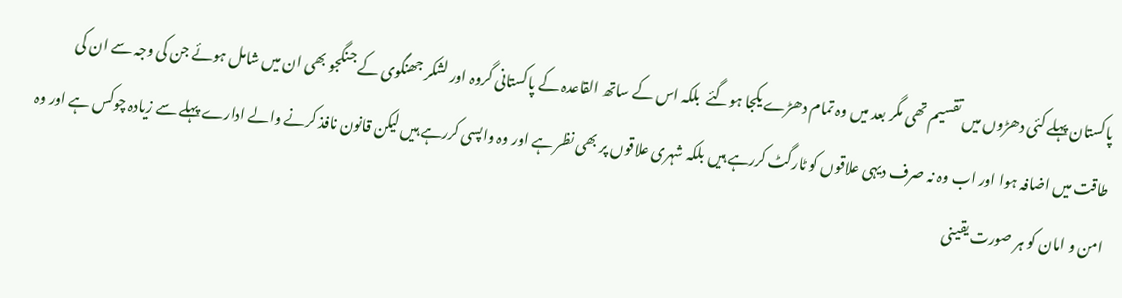پاکستان پہلے کئی دھڑوں میں تقسیم تھی مگر بعد میں وہ تمام دھڑے یکجا ہوگئے  بلکہ اس کے ساتھ القاعدہ کے پاکستانی گروہ اور لشکر جھنگوی کے جنگجو بھی ان میں شامل ہوئے جن کی وجہ سے ان کی طاقت میں اضافہ ہوا اور اب وہ نہ صرف دیہی علاقوں کو ٹارگٹ کررہے ہیں بلکہ شہری علاقوں پر بھی نظر ہے اور وہ واپسی کررہے ہیں لیکن قانون نافذ کرنے والے ادارے پہلے سے زیادہ چوکس ہے اور وہ امن و امان کو ہر صورت یقینی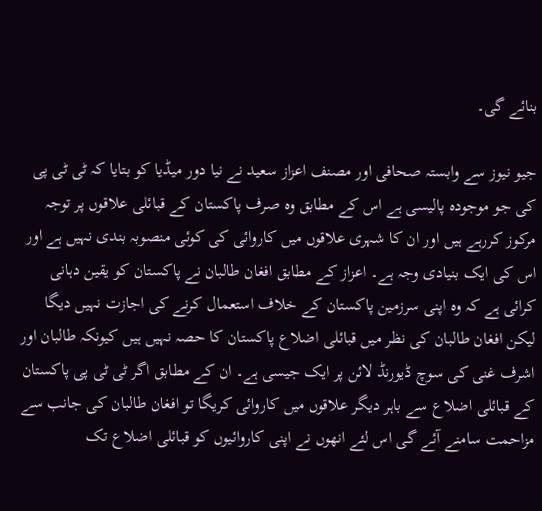بنائے گی۔

جیو نیوز سے وابستہ صحافی اور مصنف اعزاز سعید نے نیا دور میڈیا کو بتایا کہ ٹی ٹی پی کی جو موجودہ پالیسی ہے اس کے مطابق وہ صرف پاکستان کے قبائلی علاقوں پر توجہ مرکوز کررہے ہیں اور ان کا شہری علاقوں میں کاروائی کی کوئی منصوبہ بندی نہیں ہے اور اس کی ایک بنیادی وجہ ہے۔ اعزاز کے مطابق افغان طالبان نے پاکستان کو یقین دہانی کرائی ہے کہ وہ اپنی سرزمین پاکستان کے خلاف استعمال کرنے کی اجازت نہیں دیگا لیکن افغان طالبان کی نظر میں قبائلی اضلاع پاکستان کا حصہ نہیں ہیں کیونکہ طالبان اور اشرف غنی کی سوچ ڈیورنڈ لائن پر ایک جیسی ہے۔ ان کے مطابق اگر ٹی ٹی پی پاکستان کے قبائلی اضلاع سے باہر دیگر علاقوں میں کاروائی کریگا تو افغان طالبان کی جانب سے مزاحمت سامنے آئے گی اس لئے انھوں نے اپنی کاروائیوں کو قبائلی اضلاع تک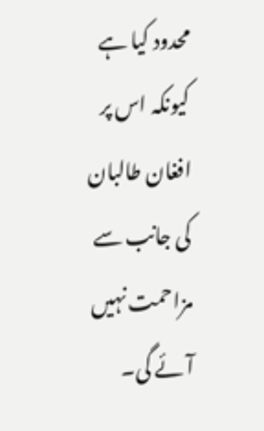محدود کیا ہے کیونکہ اس پر افغان طالبان کی جانب سے مزاحمت نہیں آئے گی۔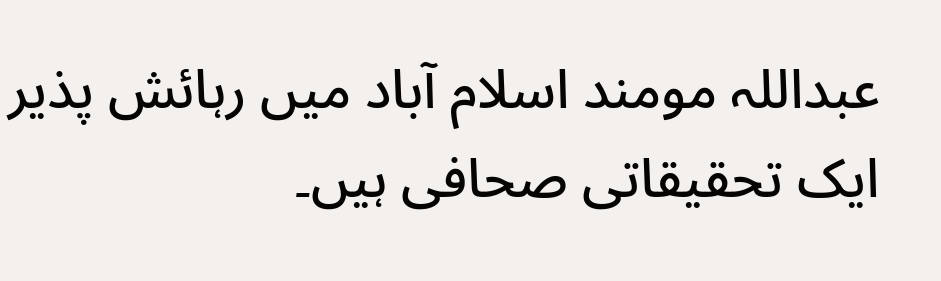عبداللہ مومند اسلام آباد میں رہائش پذیر ایک تحقیقاتی صحافی ہیں۔